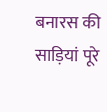बनारस की साड़ियां पूरे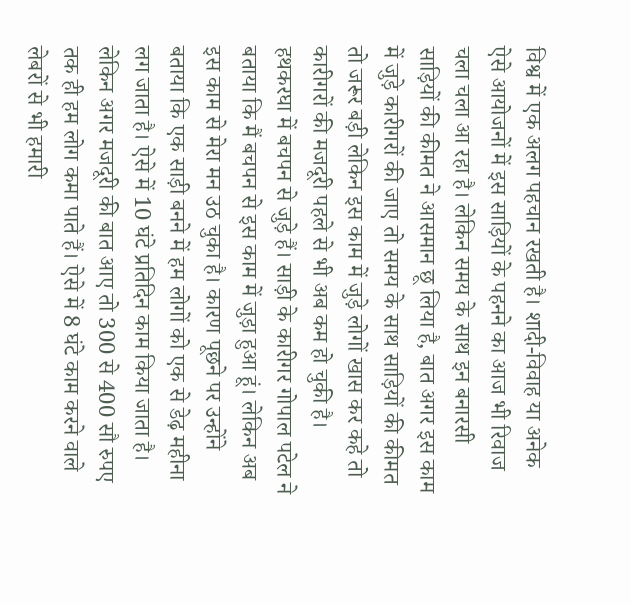विश्व में एक अलग पहचान रखती है। शादी-विवाह या अनेक ऐसे आयोजनों में इस साड़ियों के पहनने का आज भी रिवाज चला चला आ रहा है। लेकिन समय के साथ इन बनारसी साड़ियों की कीमत ने आसमान छू लिया है, बात अगर इस काम में जुड़े कारीगरों की जाए तो समय के साथ साड़ियों की कीमत तो जरूर बड़ी लेकिन इस काम में जुड़े लोगों खास कर कहे तो कारीगरों की मजदूरी पहले से भी अब कम हो चुकी है। हथकरघा में बचपन से जुड़े हैं। साड़ी के कारीगर गोपाल पटेल ने बताया कि मैं बचपन से इस काम में जुड़ा हुआ हूं। लेकिन अब इस काम से मेरा मन उठ चुका है। कारण पूछने पर उन्होंने बताया कि एक साड़ी बनने में हम लोगों को एक से डेढ़ महीना लग जाता है। ऐसे में 10 घंटे प्रतिदिन काम किया जाता है। लेकिन अगर मजदूरी की बात आए तो 300 से 400 सौ रुपए तक ही हम लोग कमा पाते हैं। ऐसे में 8 घंटे काम करने वाले लेबरों से भी हमारी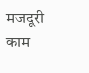मजदूरी काम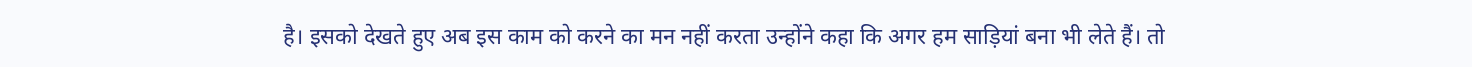है। इसको देखते हुए अब इस काम को करने का मन नहीं करता उन्होंने कहा कि अगर हम साड़ियां बना भी लेते हैं। तो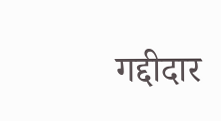गद्दीदार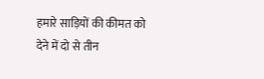हमारे साड़ियों की कीमत को देने में दो से तीन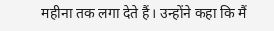महीना तक लगा देते हैं। उन्होंने कहा कि मैं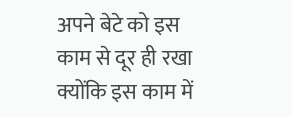अपने बेटे को इस काम से दूर ही रखा क्योंकि इस काम में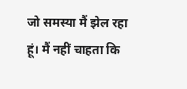जो समस्या मैं झेल रहा हूं। मैं नहीं चाहता कि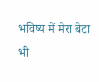भविष्य में मेरा बेटा भी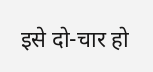इसे दो-चार हो